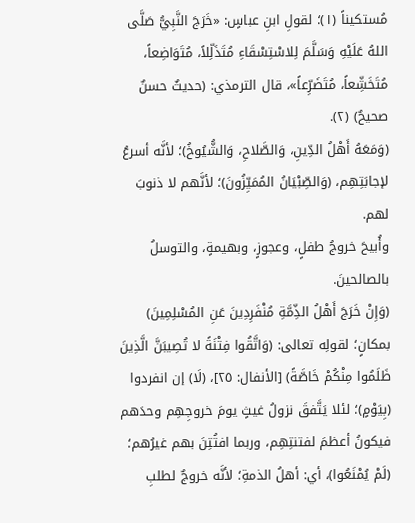مُستكيناً (١)؛ لقولِ ابنِ عباسٍ: «خَرَجَ النَّبِيُّ صَلَّى اللهُ عَلَيْهِ وَسَلَّمَ لِلاسْتِسْقَاءِ مُتَذَلِّلاً، مُتَوَاضِعاً، مُتَخَشِّعاً، مُتَضَرِّعاً»، قال الترمذي: (حديثٌ حسنٌ صحيحٌ) (٢).
(وَمَعَهُ أَهْلُ الدِّينِ، وَالصَّلاحِ، وَالشُّيُوخُ)؛ لأنَّه أسرعُ لإجابَتِهِم، (وَالصِّبْيَانُ المُمَيِّزُونَ)؛ لأنَّهم لا ذنوبَ لهم.
وأُبيحَ خروجُ طفلٍ، وعجوزٍ، وبهيمةٍ، والتوسلُ بالصالحينَ.
(وَإِنْ خَرَجَ أَهْلُ الذِّمَّةِ مُنْفَرِدِينَ عَنِ المُسْلِمِينَ) بمكانٍ؛ لقولِه تعالى: (وَاتَّقُوا فِتْنَةً لا تُصِيبَنَّ الَّذِينَ ظَلَمُوا مِنْكُمْ خَاصَّةً) [الأنفال: ٢٥]، (لَا) إن انفردوا (بِيَوْمٍ)؛ لئلا يَتَّفقَ نزولُ غيثٍ يومَ خروجِهِم وحدَهم فيكونُ أعظمَ لفتنتِهِم، وربما افتُتِنَ بهم غيرُهم؛ (لَمْ يُمْنَعُوا)، أي: أهلُ الذمةِ؛ لأنَّه خروجٌ لطلبِ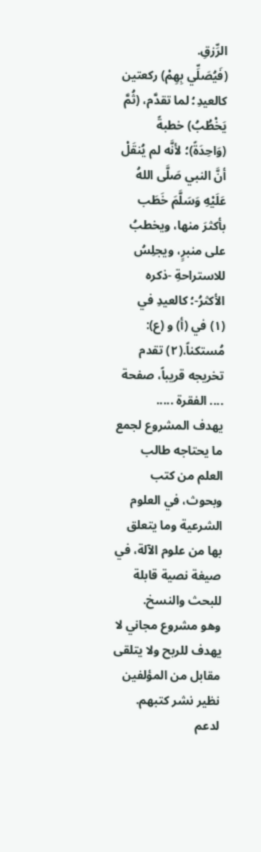الرِّزقِ.
(فَيُصَلِّي بِهِمْ) ركعتين كالعيدِ؛ لما تقدَّم، (ثُمَّ يَخْطُبُ) خطبةً (وَاحِدَةً)؛ لأنَّه لم يُنقَلْ أنَّ النبي صَلَّى اللهُ عَلَيْهِ وَسَلَّمَ خَطَب بأكثرَ منها، ويخطبُ على منبرٍ، ويجلِسُ للاستراحةِ -ذكره الأكثرُ-؛ كالعيدِ في
(١) في (أ) و (ع): مُستكناً.(٢) تقدم تخريجه قريباً، صفحة .... الفقرة .....
يهدف المشروع لجمع ما يحتاجه طالب العلم من كتب وبحوث، في العلوم الشرعية وما يتعلق بها من علوم الآلة، في صيغة نصية قابلة للبحث والنسخ.
وهو مشروع مجاني لا يهدف للربح ولا يتلقى مقابل من المؤلفين نظير نشر كتبهم.
لدعم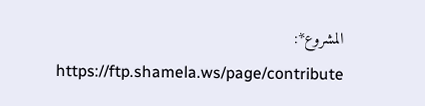المشروع*: https://ftp.shamela.ws/page/contribute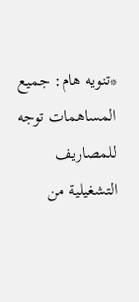*تنويه هام: جميع المساهمات توجه للمصاريف التشغيلية من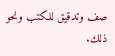صف وتدقيق للكتب ونحو ذلك.